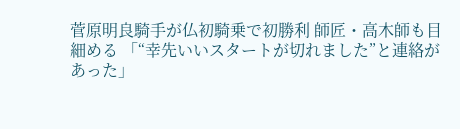菅原明良騎手が仏初騎乗で初勝利 師匠・高木師も目細める 「“幸先いいスタートが切れました”と連絡があった」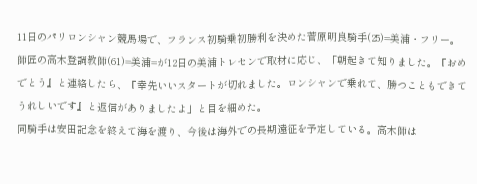11日のパリロンシャン競馬場で、フランス初騎乗初勝利を決めた菅原明良騎手(25)=美浦・フリー。師匠の高木登調教師(61)=美浦=が12日の美浦トレセンで取材に応じ、「朝起きて知りました。『おめでとう』と連絡したら、『幸先いいスタートが切れました。ロンシャンで乗れて、勝つこともできてうれしいです』と返信がありましたよ」と目を細めた。
同騎手は安田記念を終えて海を渡り、今後は海外での長期遠征を予定している。高木師は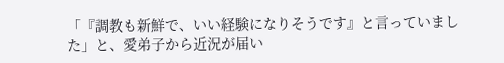「『調教も新鮮で、いい経験になりそうです』と言っていました」と、愛弟子から近況が届い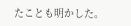たことも明かした。